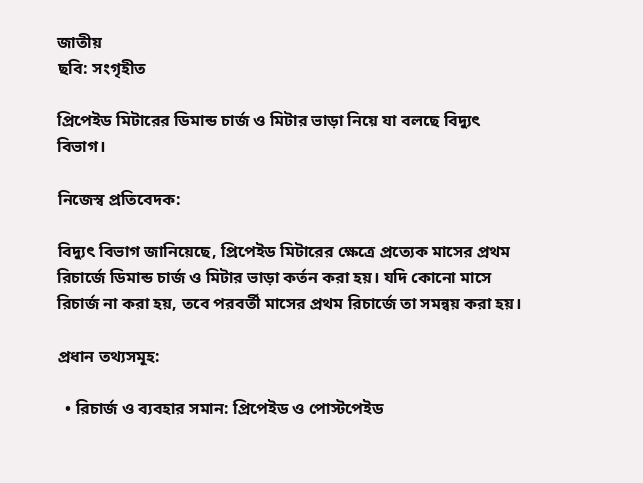জাতীয়
ছবি: সংগৃহীত

প্রিপেইড মিটারের ডিমান্ড চার্জ ও মিটার ভাড়া নিয়ে যা বলছে বিদ্যুৎ বিভাগ।

নিজেস্ব প্রতিবেদক:

বিদ্যুৎ বিভাগ জানিয়েছে, প্রিপেইড মিটারের ক্ষেত্রে প্রত্যেক মাসের প্রথম রিচার্জে ডিমান্ড চার্জ ও মিটার ভাড়া কর্তন করা হয়। যদি কোনো মাসে রিচার্জ না করা হয়, তবে পরবর্তী মাসের প্রথম রিচার্জে তা সমন্বয় করা হয়।

প্রধান তথ্যসমূহ:

  • রিচার্জ ও ব্যবহার সমান: প্রিপেইড ও পোস্টপেইড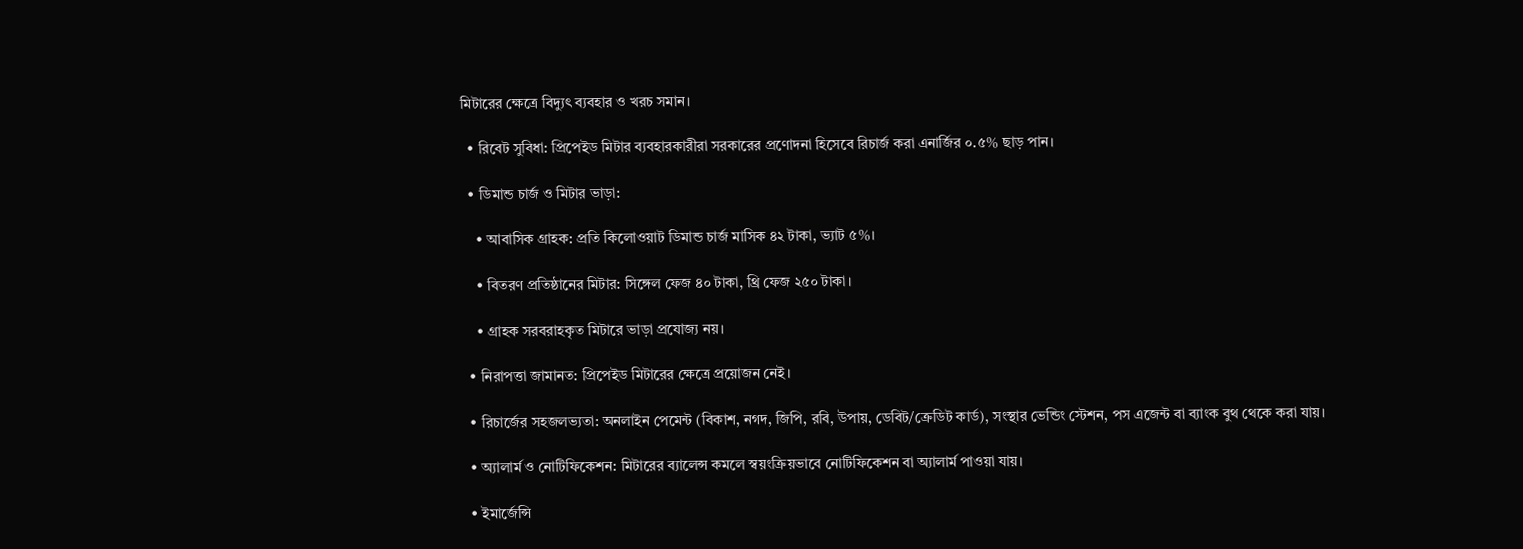মিটারের ক্ষেত্রে বিদ্যুৎ ব্যবহার ও খরচ সমান।

  • রিবেট সুবিধা: প্রিপেইড মিটার ব্যবহারকারীরা সরকারের প্রণোদনা হিসেবে রিচার্জ করা এনার্জির ০.৫% ছাড় পান।

  • ডিমান্ড চার্জ ও মিটার ভাড়া:

    • আবাসিক গ্রাহক: প্রতি কিলোওয়াট ডিমান্ড চার্জ মাসিক ৪২ টাকা, ভ্যাট ৫%।

    • বিতরণ প্রতিষ্ঠানের মিটার: সিঙ্গেল ফেজ ৪০ টাকা, থ্রি ফেজ ২৫০ টাকা।

    • গ্রাহক সরবরাহকৃত মিটারে ভাড়া প্রযোজ্য নয়।

  • নিরাপত্তা জামানত: প্রিপেইড মিটারের ক্ষেত্রে প্রয়োজন নেই।

  • রিচার্জের সহজলভ্যতা: অনলাইন পেমেন্ট (বিকাশ, নগদ, জিপি, রবি, উপায়, ডেবিট/ক্রেডিট কার্ড), সংস্থার ভেন্ডিং স্টেশন, পস এজেন্ট বা ব্যাংক বুথ থেকে করা যায়।

  • অ্যালার্ম ও নোটিফিকেশন: মিটারের ব্যালেন্স কমলে স্বয়ংক্রিয়ভাবে নোটিফিকেশন বা অ্যালার্ম পাওয়া যায়।

  • ইমার্জেন্সি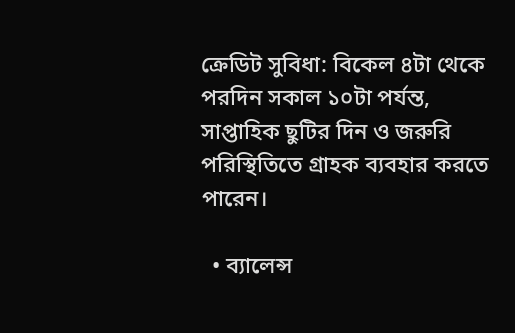ক্রেডিট সুবিধা: বিকেল ৪টা থেকে পরদিন সকাল ১০টা পর্যন্ত, সাপ্তাহিক ছুটির দিন ও জরুরি পরিস্থিতিতে গ্রাহক ব্যবহার করতে পারেন।

  • ব্যালেন্স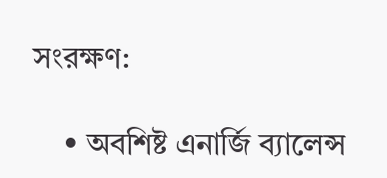সংরক্ষণ:

    • অবশিষ্ট এনার্জি ব্যালেন্স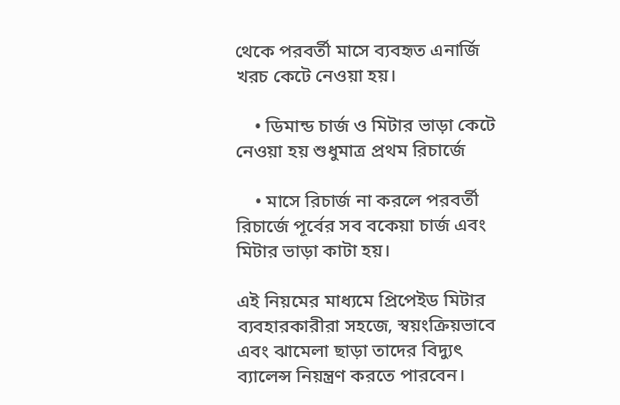থেকে পরবর্তী মাসে ব্যবহৃত এনার্জি খরচ কেটে নেওয়া হয়।

    • ডিমান্ড চার্জ ও মিটার ভাড়া কেটে নেওয়া হয় শুধুমাত্র প্রথম রিচার্জে

    • মাসে রিচার্জ না করলে পরবর্তী রিচার্জে পূর্বের সব বকেয়া চার্জ এবং মিটার ভাড়া কাটা হয়।

এই নিয়মের মাধ্যমে প্রিপেইড মিটার ব্যবহারকারীরা সহজে, স্বয়ংক্রিয়ভাবে এবং ঝামেলা ছাড়া তাদের বিদ্যুৎ ব্যালেন্স নিয়ন্ত্রণ করতে পারবেন।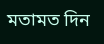মতামত দিন